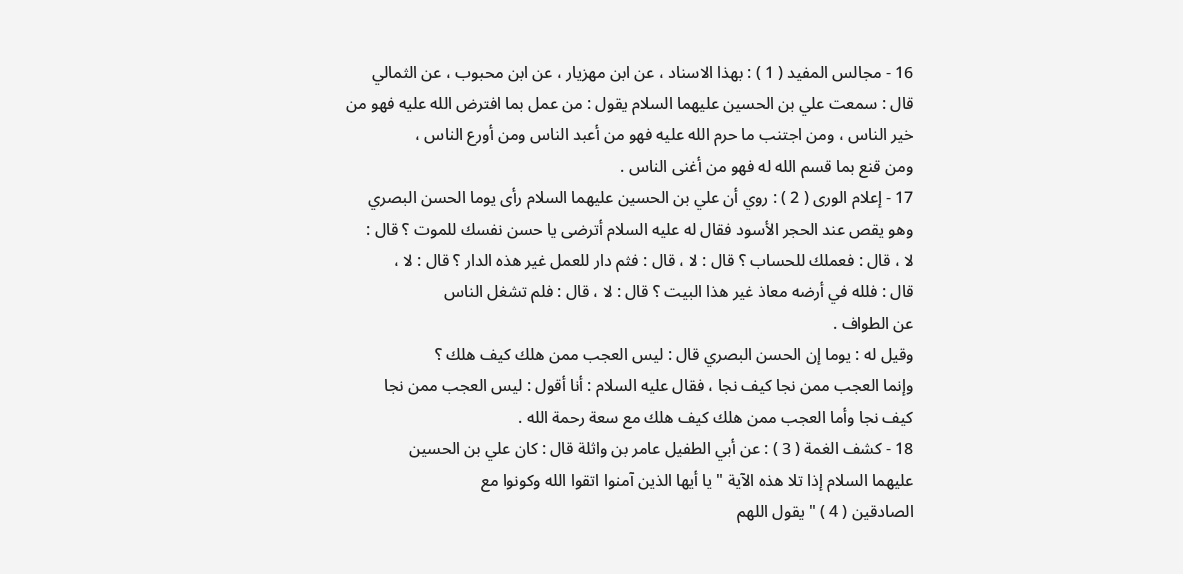16 - مجالس المفيد ( 1 ) : بهذا الاسناد ، عن ابن مهزيار ، عن ابن محبوب ، عن الثمالي
قال : سمعت علي بن الحسين عليهما السلام يقول : من عمل بما افترض الله عليه فهو من
خير الناس ، ومن اجتنب ما حرم الله عليه فهو من أعبد الناس ومن أورع الناس ،
ومن قنع بما قسم الله له فهو من أغنى الناس .
17 - إعلام الورى ( 2 ) : روي أن علي بن الحسين عليهما السلام رأى يوما الحسن البصري
وهو يقص عند الحجر الأسود فقال له عليه السلام أترضى يا حسن نفسك للموت ؟ قال :
لا ، قال : فعملك للحساب ؟ قال : لا ، قال : فثم دار للعمل غير هذه الدار ؟ قال : لا ،
قال : فلله في أرضه معاذ غير هذا البيت ؟ قال : لا ، قال : فلم تشغل الناس
عن الطواف .
وقيل له : يوما إن الحسن البصري قال : ليس العجب ممن هلك كيف هلك ؟
وإنما العجب ممن نجا كيف نجا ، فقال عليه السلام : أنا أقول : ليس العجب ممن نجا
كيف نجا وأما العجب ممن هلك كيف هلك مع سعة رحمة الله .
18 - كشف الغمة ( 3 ) : عن أبي الطفيل عامر بن واثلة قال : كان علي بن الحسين
عليهما السلام إذا تلا هذه الآية " يا أيها الذين آمنوا اتقوا الله وكونوا مع
الصادقين ( 4 ) " يقول اللهم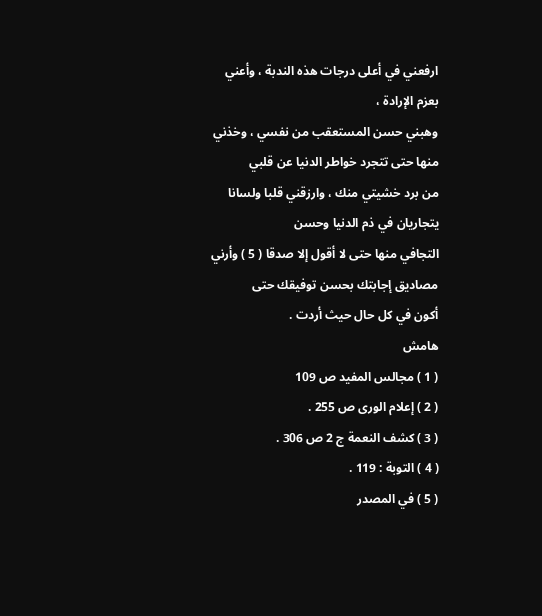ارفعني في أعلى درجات هذه الندبة ، وأعني بعزم الإرادة ،
وهبني حسن المستعقب من نفسي ، وخذني منها حتى تتجرد خواطر الدنيا عن قلبي
من برد خشيتي منك ، وارزقني قلبا ولسانا يتجاريان في ذم الدنيا وحسن
التجافي منها حتى لا أقول إلا صدقا ( 5 ) وأرني مصاديق إجابتك بحسن توفيقك حتى
أكون في كل حال حيث أردت .
هامش
( 1 ) مجالس المفيد ص 109
( 2 ) إعلام الورى ص 255 .
( 3 ) كشف النعمة ج 2 ص 306 .
( 4 ) التوبة : 119 .
( 5 ) في المصدر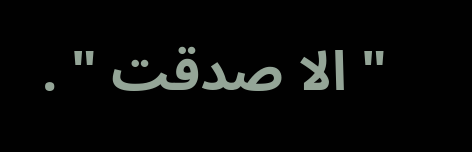" الا صدقت " .